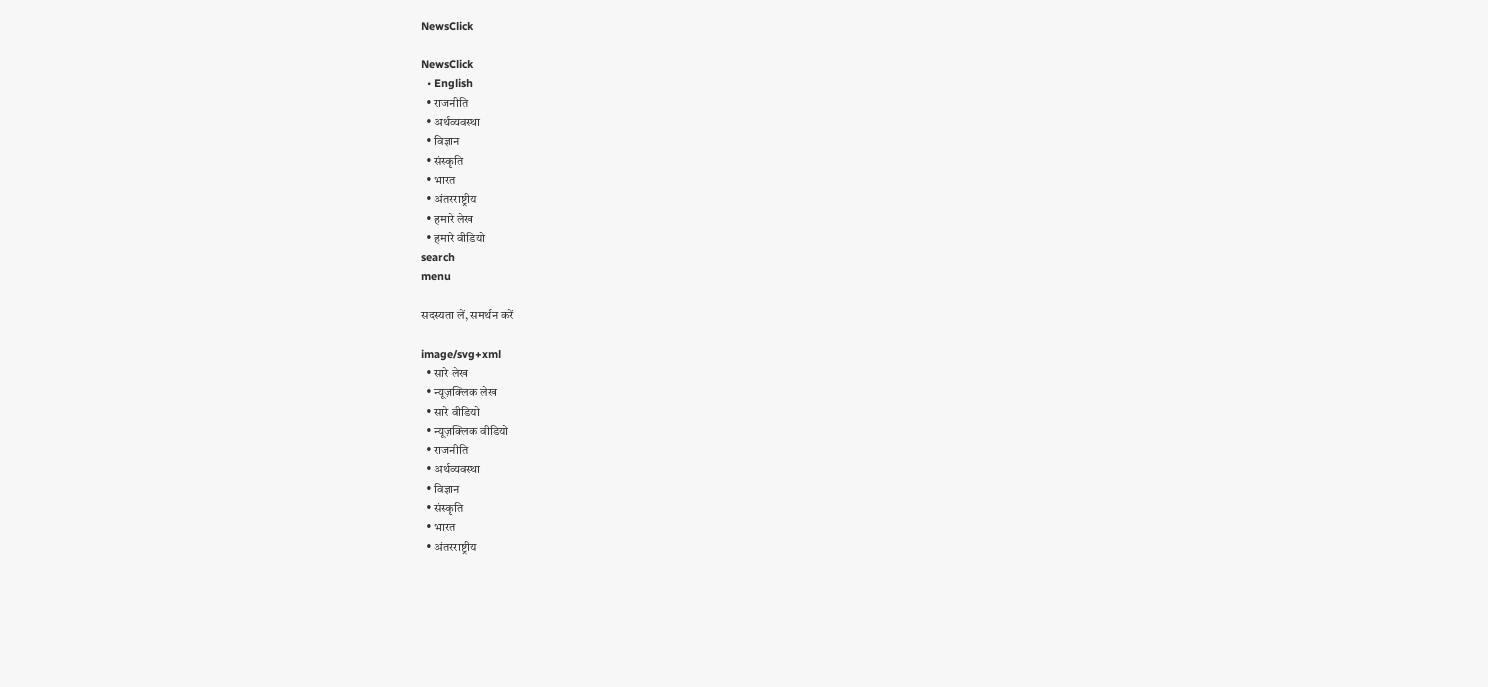NewsClick

NewsClick
  • English
  • राजनीति
  • अर्थव्यवस्था
  • विज्ञान
  • संस्कृति
  • भारत
  • अंतरराष्ट्रीय
  • हमारे लेख
  • हमारे वीडियो
search
menu

सदस्यता लें, समर्थन करें

image/svg+xml
  • सारे लेख
  • न्यूज़क्लिक लेख
  • सारे वीडियो
  • न्यूज़क्लिक वीडियो
  • राजनीति
  • अर्थव्यवस्था
  • विज्ञान
  • संस्कृति
  • भारत
  • अंतरराष्ट्रीय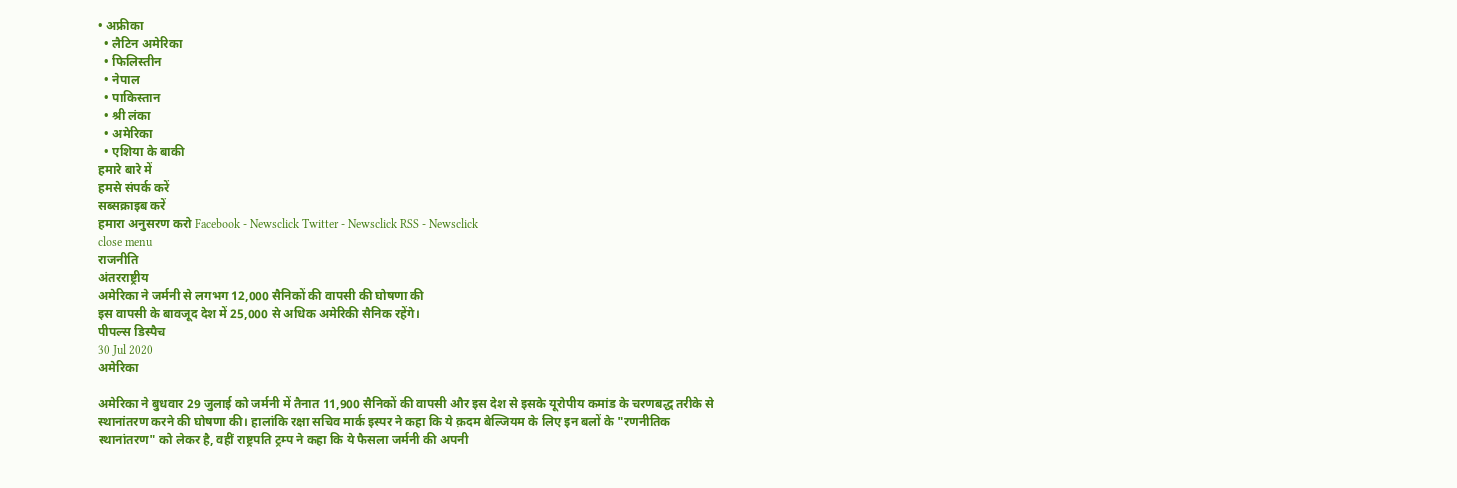• अफ्रीका
  • लैटिन अमेरिका
  • फिलिस्तीन
  • नेपाल
  • पाकिस्तान
  • श्री लंका
  • अमेरिका
  • एशिया के बाकी
हमारे बारे में
हमसे संपर्क करें
सब्सक्राइब करें
हमारा अनुसरण करो Facebook - Newsclick Twitter - Newsclick RSS - Newsclick
close menu
राजनीति
अंतरराष्ट्रीय
अमेरिका ने जर्मनी से लगभग 12,000 सैनिकों की वापसी की घोषणा की
इस वापसी के बावजूद देश में 25,000 से अधिक अमेरिकी सैनिक रहेंगे।
पीपल्स डिस्पैच
30 Jul 2020
अमेरिका

अमेरिका ने बुधवार 29 जुलाई को जर्मनी में तैनात 11,900 सैनिकों की वापसी और इस देश से इसके यूरोपीय कमांड के चरणबद्ध तरीके से स्थानांतरण करने की घोषणा की। हालांकि रक्षा सचिव मार्क इस्पर ने कहा कि ये क़दम बेल्जियम के लिए इन बलों के "रणनीतिक स्थानांतरण" को लेकर है, वहीं राष्ट्रपति ट्रम्प ने कहा कि ये फैसला जर्मनी की अपनी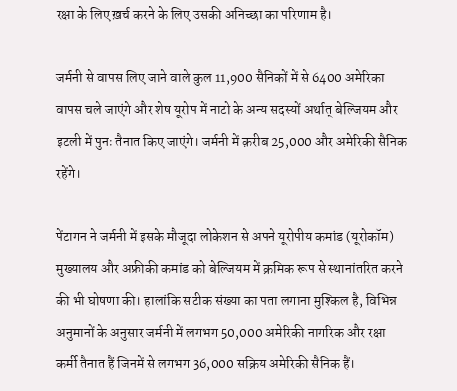रक्षा के लिए ख़र्च करने के लिए उसकी अनिच्छा का परिणाम है।

जर्मनी से वापस लिए जाने वाले कुल 11,900 सैनिकों में से 6400 अमेरिका वापस चले जाएंगे और शेष यूरोप में नाटो के अन्य सदस्यों अर्थात् बेल्जियम और इटली में पुनः तैनात किए जाएंगे। जर्मनी में क़रीब 25,000 और अमेरिकी सैनिक रहेंगे।

पेंटागन ने जर्मनी में इसके मौजूदा लोकेशन से अपने यूरोपीय कमांड (यूरोकॉम) मुख्यालय और अफ्रीकी कमांड को बेल्जियम में क्रमिक रूप से स्थानांतरित करने की भी घोषणा की। हालांकि सटीक संख्या का पता लगाना मुश्किल है, विभिन्न अनुमानों के अनुसार जर्मनी में लगभग 50,000 अमेरिकी नागरिक और रक्षा कर्मी तैनात हैं जिनमें से लगभग 36,000 सक्रिय अमेरिकी सैनिक हैं।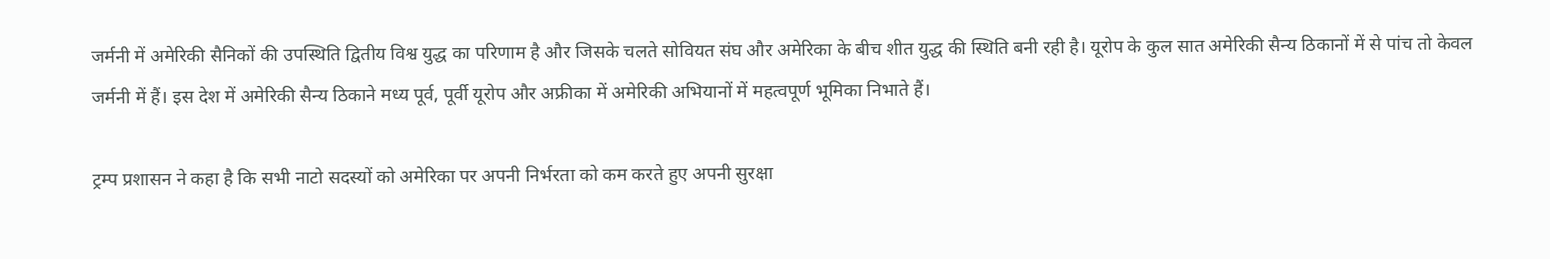जर्मनी में अमेरिकी सैनिकों की उपस्थिति द्वितीय विश्व युद्ध का परिणाम है और जिसके चलते सोवियत संघ और अमेरिका के बीच शीत युद्ध की स्थिति बनी रही है। यूरोप के कुल सात अमेरिकी सैन्य ठिकानों में से पांच तो केवल जर्मनी में हैं। इस देश में अमेरिकी सैन्य ठिकाने मध्य पूर्व, पूर्वी यूरोप और अफ्रीका में अमेरिकी अभियानों में महत्वपूर्ण भूमिका निभाते हैं।

ट्रम्प प्रशासन ने कहा है कि सभी नाटो सदस्यों को अमेरिका पर अपनी निर्भरता को कम करते हुए अपनी सुरक्षा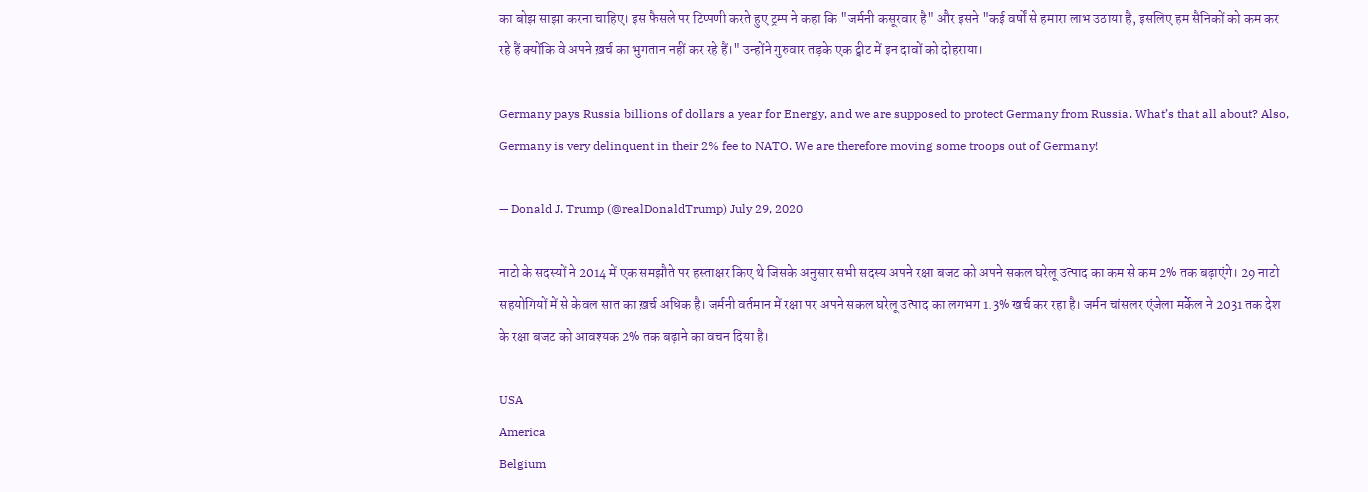का बोझ साझा करना चाहिए। इस फैसले पर टिप्पणी करते हुए ट्रम्प ने कहा कि "जर्मनी कसूरवार है" और इसने "कई वर्षों से हमारा लाभ उठाया है, इसलिए हम सैनिकों को कम कर रहे हैं क्योंकि वे अपने ख़र्च का भुगतान नहीं कर रहे हैं।" उन्होंने गुरुवार तड़के एक ट्वीट में इन दावों को दोहराया।

Germany pays Russia billions of dollars a year for Energy, and we are supposed to protect Germany from Russia. What’s that all about? Also, Germany is very delinquent in their 2% fee to NATO. We are therefore moving some troops out of Germany!

— Donald J. Trump (@realDonaldTrump) July 29, 2020

नाटो के सदस्यों ने 2014 में एक समझौते पर हस्ताक्षर किए थे जिसके अनुसार सभी सदस्य अपने रक्षा बजट को अपने सकल घरेलू उत्पाद का कम से कम 2% तक बढ़ाएंगे। 29 नाटो सहयोगियों में से केवल सात का ख़र्च अधिक है। जर्मनी वर्तमान में रक्षा पर अपने सकल घरेलू उत्पाद का लगभग 1.3% खर्च कर रहा है। जर्मन चांसलर एंजेला मर्केल ने 2031 तक देश के रक्षा बजट को आवश्यक 2% तक बढ़ाने का वचन दिया है।

USA
America
Belgium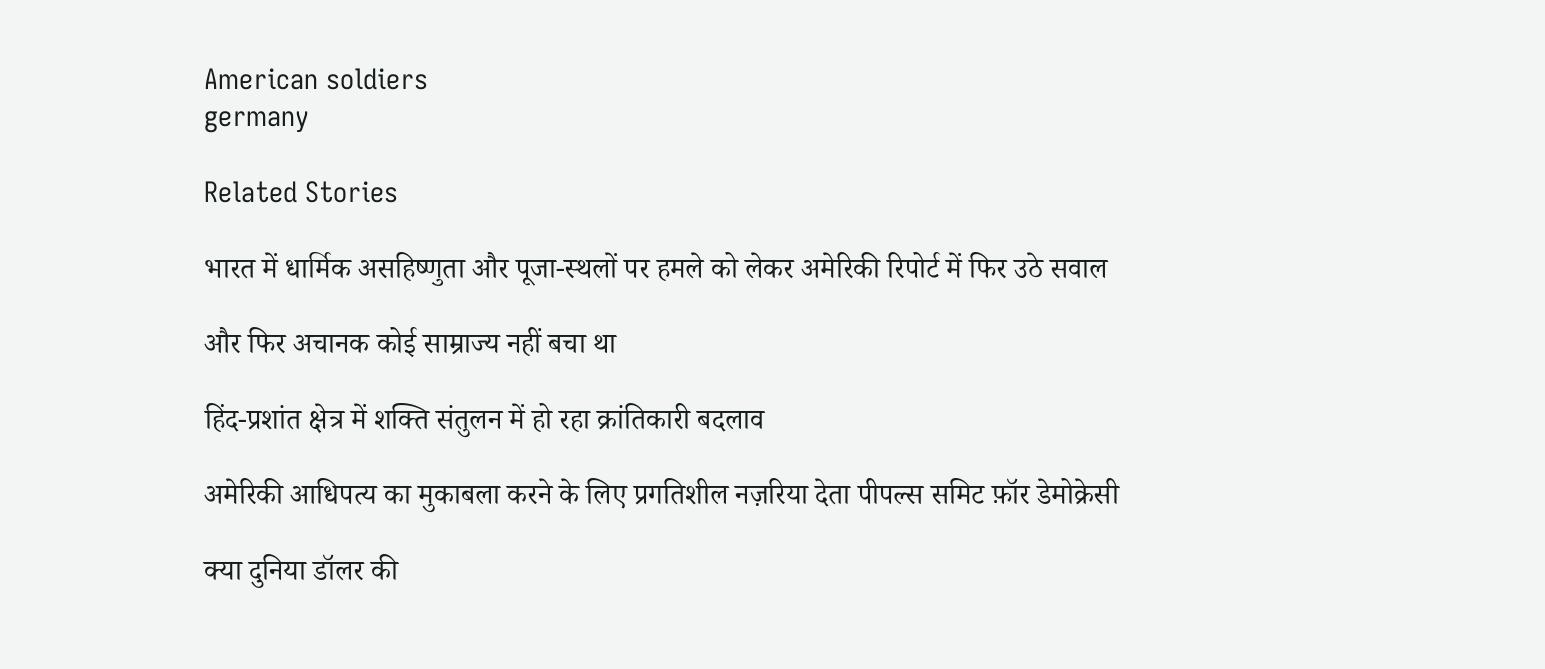American soldiers
germany

Related Stories

भारत में धार्मिक असहिष्णुता और पूजा-स्थलों पर हमले को लेकर अमेरिकी रिपोर्ट में फिर उठे सवाल

और फिर अचानक कोई साम्राज्य नहीं बचा था

हिंद-प्रशांत क्षेत्र में शक्ति संतुलन में हो रहा क्रांतिकारी बदलाव

अमेरिकी आधिपत्य का मुकाबला करने के लिए प्रगतिशील नज़रिया देता पीपल्स समिट फ़ॉर डेमोक्रेसी

क्या दुनिया डॉलर की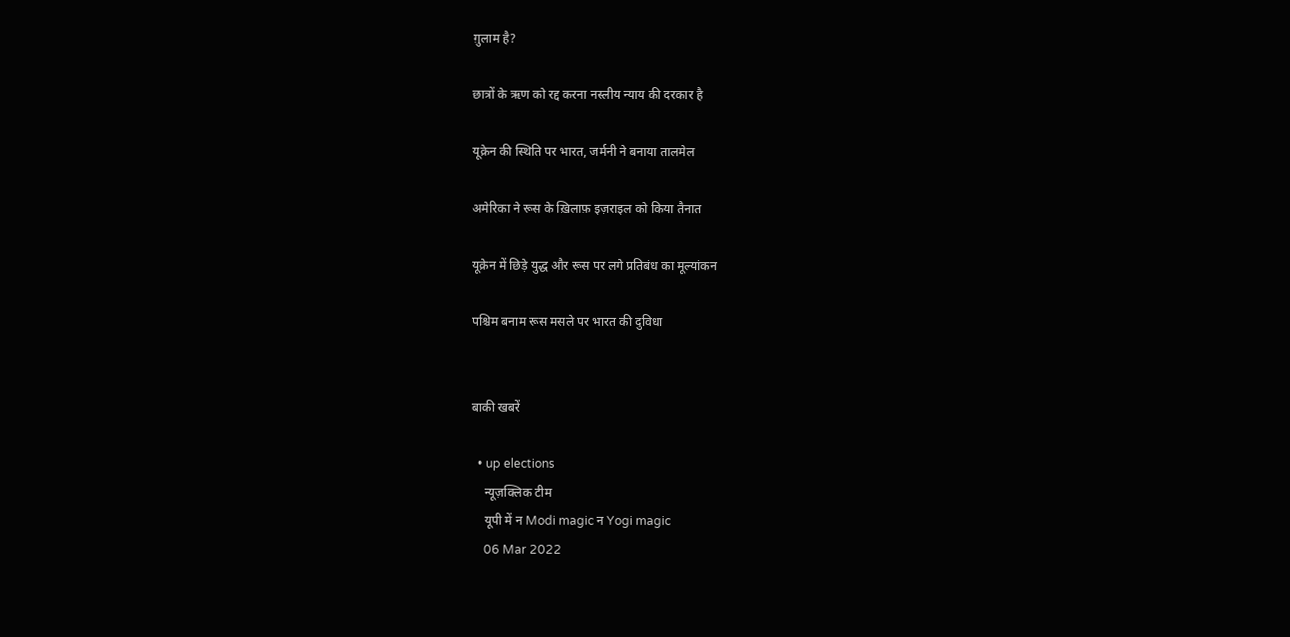ग़ुलाम है?

छात्रों के ऋण को रद्द करना नस्लीय न्याय की दरकार है

यूक्रेन की स्थिति पर भारत, जर्मनी ने बनाया तालमेल

अमेरिका ने रूस के ख़िलाफ़ इज़राइल को किया तैनात

यूक्रेन में छिड़े युद्ध और रूस पर लगे प्रतिबंध का मूल्यांकन

पश्चिम बनाम रूस मसले पर भारत की दुविधा


बाकी खबरें

  • up elections
    न्यूज़क्लिक टीम
    यूपी में न Modi magic न Yogi magic
    06 Mar 2022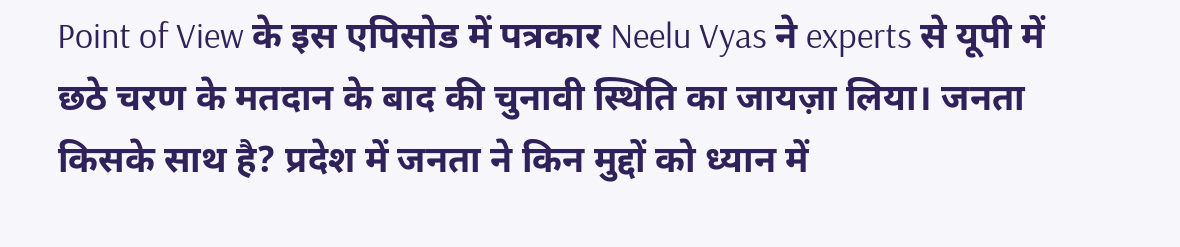Point of View के इस एपिसोड में पत्रकार Neelu Vyas ने experts से यूपी में छठे चरण के मतदान के बाद की चुनावी स्थिति का जायज़ा लिया। जनता किसके साथ है? प्रदेश में जनता ने किन मुद्दों को ध्यान में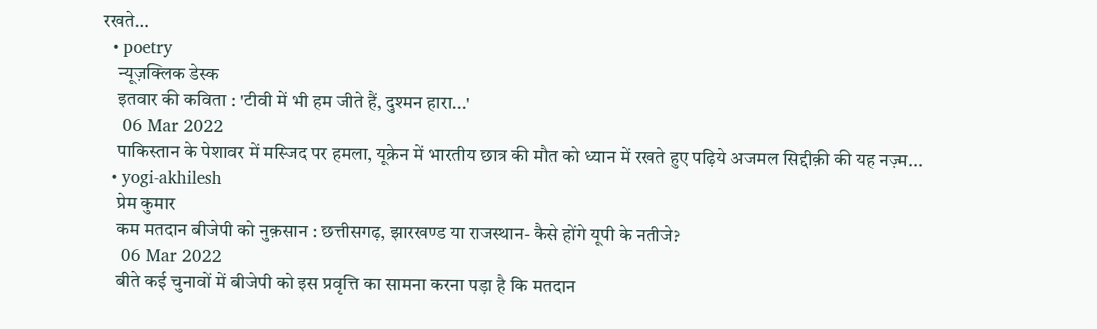रखते…
  • poetry
    न्यूज़क्लिक डेस्क
    इतवार की कविता : 'टीवी में भी हम जीते हैं, दुश्मन हारा...'
    06 Mar 2022
    पाकिस्तान के पेशावर में मस्जिद पर हमला, यूक्रेन में भारतीय छात्र की मौत को ध्यान में रखते हुए पढ़िये अजमल सिद्दीक़ी की यह नज़्म...
  • yogi-akhilesh
    प्रेम कुमार
    कम मतदान बीजेपी को नुक़सान : छत्तीसगढ़, झारखण्ड या राजस्थान- कैसे होंगे यूपी के नतीजे?
    06 Mar 2022
    बीते कई चुनावों में बीजेपी को इस प्रवृत्ति का सामना करना पड़ा है कि मतदान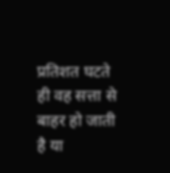प्रतिशत घटते ही वह सत्ता से बाहर हो जाती है या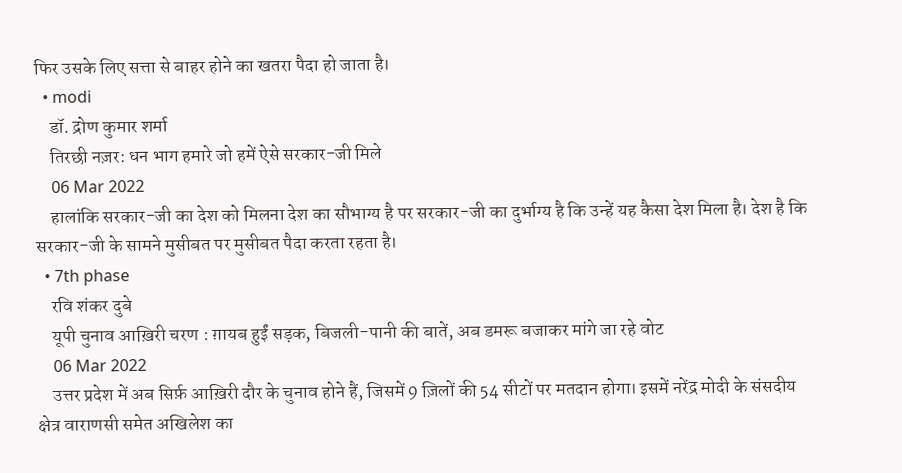फिर उसके लिए सत्ता से बाहर होने का खतरा पैदा हो जाता है।
  • modi
    डॉ. द्रोण कुमार शर्मा
    तिरछी नज़र: धन भाग हमारे जो हमें ऐसे सरकार-जी मिले
    06 Mar 2022
    हालांकि सरकार-जी का देश को मिलना देश का सौभाग्य है पर सरकार-जी का दुर्भाग्य है कि उन्हें यह कैसा देश मिला है। देश है कि सरकार-जी के सामने मुसीबत पर मुसीबत पैदा करता रहता है।
  • 7th phase
    रवि शंकर दुबे
    यूपी चुनाव आख़िरी चरण : ग़ायब हुईं सड़क, बिजली-पानी की बातें, अब डमरू बजाकर मांगे जा रहे वोट
    06 Mar 2022
    उत्तर प्रदेश में अब सिर्फ़ आख़िरी दौर के चुनाव होने हैं, जिसमें 9 ज़िलों की 54 सीटों पर मतदान होगा। इसमें नरेंद्र मोदी के संसदीय क्षेत्र वाराणसी समेत अखिलेश का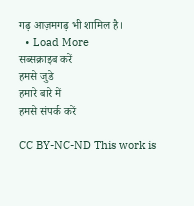गढ़ आज़मगढ़ भी शामिल है।
  • Load More
सब्सक्राइब करें
हमसे जुडे
हमारे बारे में
हमसे संपर्क करें

CC BY-NC-ND This work is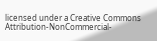licensed under a Creative Commons Attribution-NonCommercial-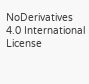NoDerivatives 4.0 International License